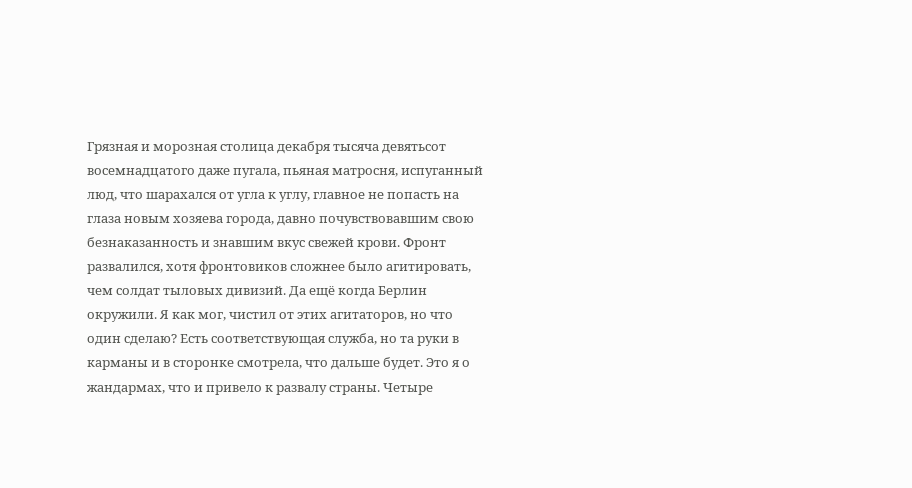Грязная и морозная столица декабря тысяча девятьсот восемнадцатого даже пугала, пьяная матросня, испуганный люд, что шарахался от угла к углу, главное не попасть на глаза новым хозяева города, давно почувствовавшим свою безнаказанность и знавшим вкус свежей крови. Фронт развалился, хотя фронтовиков сложнее было агитировать, чем солдат тыловых дивизий. Да ещё когда Берлин окружили. Я как мог, чистил от этих агитаторов, но что один сделаю? Есть соответствующая служба, но та руки в карманы и в сторонке смотрела, что дальше будет. Это я о жандармах, что и привело к развалу страны. Четыре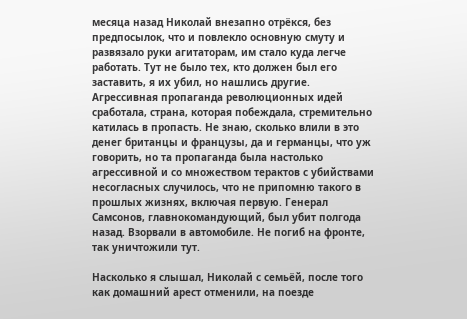месяца назад Николай внезапно отрёкся, без предпосылок, что и повлекло основную смуту и развязало руки агитаторам, им стало куда легче работать. Тут не было тех, кто должен был его заставить, я их убил, но нашлись другие. Агрессивная пропаганда революционных идей сработала, страна, которая побеждала, стремительно катилась в пропасть. Не знаю, сколько влили в это денег британцы и французы, да и германцы, что уж говорить, но та пропаганда была настолько агрессивной и со множеством терактов с убийствами несогласных случилось, что не припомню такого в прошлых жизнях, включая первую. Генерал Самсонов, главнокомандующий, был убит полгода назад. Взорвали в автомобиле. Не погиб на фронте, так уничтожили тут.

Насколько я слышал, Николай с семьёй, после того как домашний арест отменили, на поезде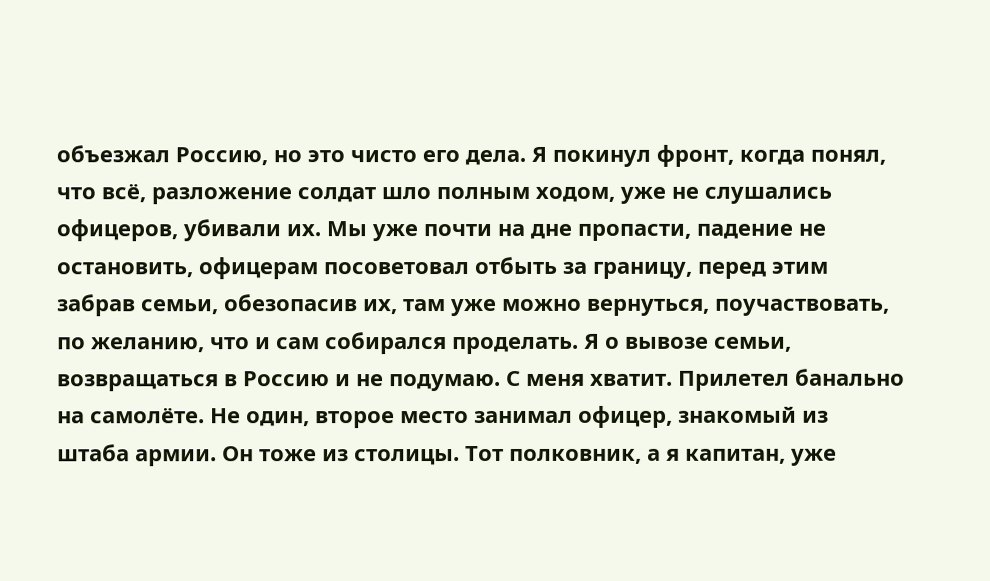объезжал Россию, но это чисто его дела. Я покинул фронт, когда понял, что всё, разложение солдат шло полным ходом, уже не слушались офицеров, убивали их. Мы уже почти на дне пропасти, падение не остановить, офицерам посоветовал отбыть за границу, перед этим забрав семьи, обезопасив их, там уже можно вернуться, поучаствовать, по желанию, что и сам собирался проделать. Я о вывозе семьи, возвращаться в Россию и не подумаю. С меня хватит. Прилетел банально на самолёте. Не один, второе место занимал офицер, знакомый из штаба армии. Он тоже из столицы. Тот полковник, а я капитан, уже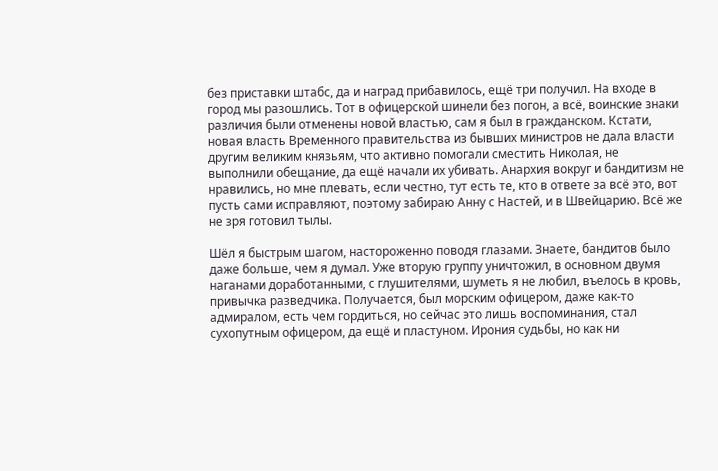без приставки штабс, да и наград прибавилось, ещё три получил. На входе в город мы разошлись. Тот в офицерской шинели без погон, а всё, воинские знаки различия были отменены новой властью, сам я был в гражданском. Кстати, новая власть Временного правительства из бывших министров не дала власти другим великим князьям, что активно помогали сместить Николая, не выполнили обещание, да ещё начали их убивать. Анархия вокруг и бандитизм не нравились, но мне плевать, если честно, тут есть те, кто в ответе за всё это, вот пусть сами исправляют, поэтому забираю Анну с Настей, и в Швейцарию. Всё же не зря готовил тылы.

Шёл я быстрым шагом, настороженно поводя глазами. Знаете, бандитов было даже больше, чем я думал. Уже вторую группу уничтожил, в основном двумя наганами доработанными, с глушителями, шуметь я не любил, въелось в кровь, привычка разведчика. Получается, был морским офицером, даже как-то адмиралом, есть чем гордиться, но сейчас это лишь воспоминания, стал сухопутным офицером, да ещё и пластуном. Ирония судьбы, но как ни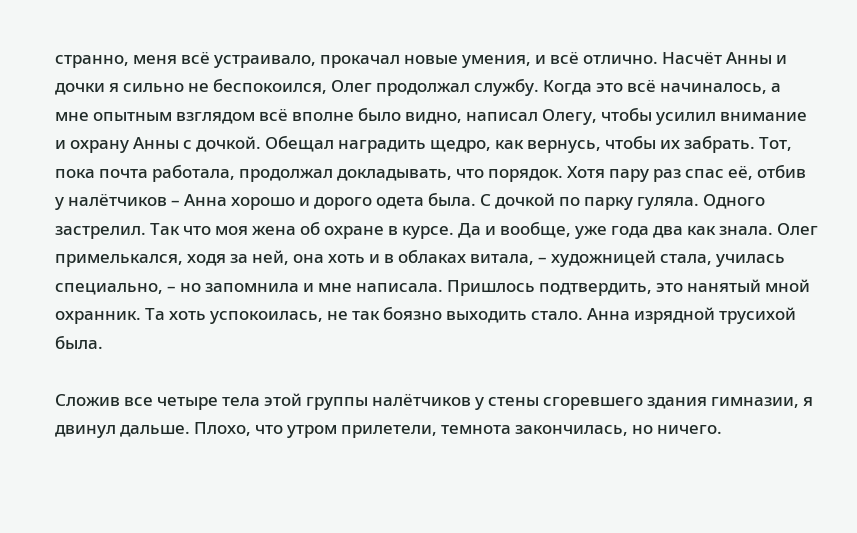странно, меня всё устраивало, прокачал новые умения, и всё отлично. Насчёт Анны и дочки я сильно не беспокоился, Олег продолжал службу. Когда это всё начиналось, а мне опытным взглядом всё вполне было видно, написал Олегу, чтобы усилил внимание и охрану Анны с дочкой. Обещал наградить щедро, как вернусь, чтобы их забрать. Тот, пока почта работала, продолжал докладывать, что порядок. Хотя пару раз спас её, отбив у налётчиков – Анна хорошо и дорого одета была. С дочкой по парку гуляла. Одного застрелил. Так что моя жена об охране в курсе. Да и вообще, уже года два как знала. Олег примелькался, ходя за ней, она хоть и в облаках витала, – художницей стала, училась специально, – но запомнила и мне написала. Пришлось подтвердить, это нанятый мной охранник. Та хоть успокоилась, не так боязно выходить стало. Анна изрядной трусихой была.

Сложив все четыре тела этой группы налётчиков у стены сгоревшего здания гимназии, я двинул дальше. Плохо, что утром прилетели, темнота закончилась, но ничего.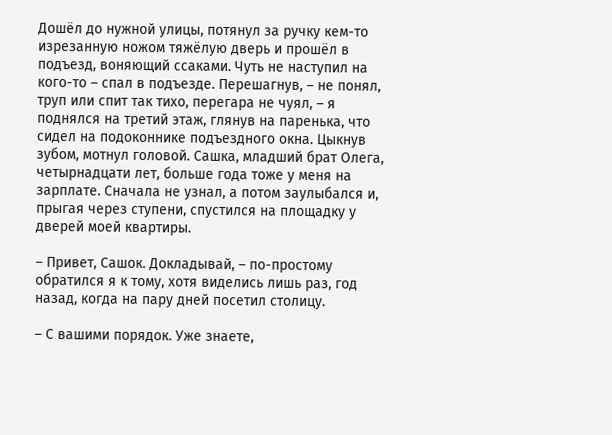Дошёл до нужной улицы, потянул за ручку кем-то изрезанную ножом тяжёлую дверь и прошёл в подъезд, воняющий ссаками. Чуть не наступил на кого-то – спал в подъезде. Перешагнув, – не понял, труп или спит так тихо, перегара не чуял, – я поднялся на третий этаж, глянув на паренька, что сидел на подоконнике подъездного окна. Цыкнув зубом, мотнул головой. Сашка, младший брат Олега, четырнадцати лет, больше года тоже у меня на зарплате. Сначала не узнал, а потом заулыбался и, прыгая через ступени, спустился на площадку у дверей моей квартиры.

– Привет, Сашок. Докладывай, – по-простому обратился я к тому, хотя виделись лишь раз, год назад, когда на пару дней посетил столицу.

– С вашими порядок. Уже знаете,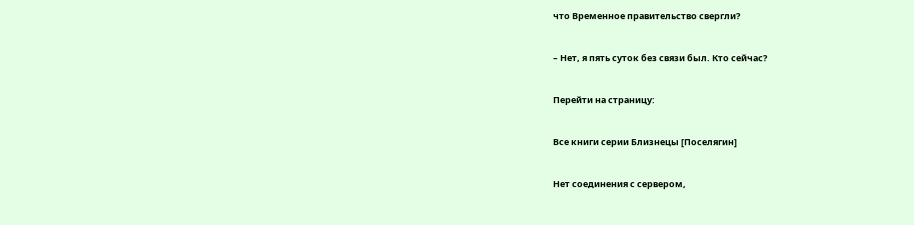что Временное правительство свергли?

– Нет, я пять суток без связи был. Кто сейчас?

Перейти на страницу:

Все книги серии Близнецы [Поселягин]

Нет соединения с сервером,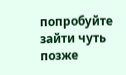попробуйте зайти чуть позже